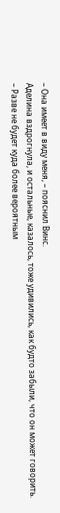– Она имеет в виду меня, – пояснил Винс.
Аделина вздрогнула, и остальные, казалось, тоже удивились, как будто забыли, что он может говорить.
– Разве не будет куда более вероятным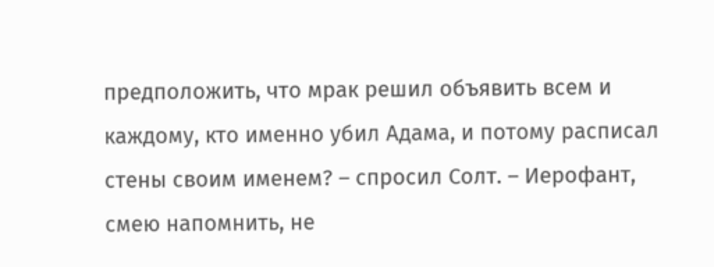предположить, что мрак решил объявить всем и каждому, кто именно убил Адама, и потому расписал стены своим именем? – спросил Солт. – Иерофант, смею напомнить, не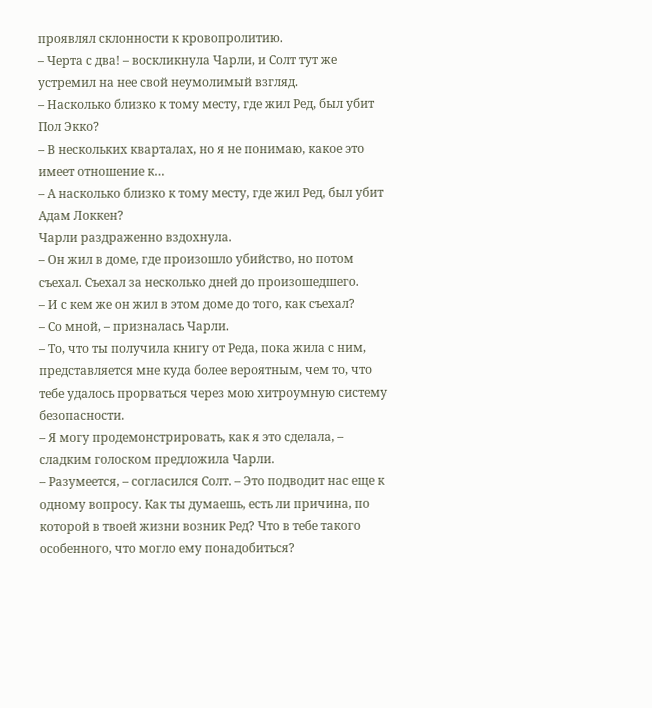проявлял склонности к кровопролитию.
– Черта с два! – воскликнула Чарли, и Солт тут же устремил на нее свой неумолимый взгляд.
– Насколько близко к тому месту, где жил Ред, был убит Пол Экко?
– В нескольких кварталах, но я не понимаю, какое это имеет отношение к…
– А насколько близко к тому месту, где жил Ред, был убит Адам Локкен?
Чарли раздраженно вздохнула.
– Он жил в доме, где произошло убийство, но потом съехал. Съехал за несколько дней до произошедшего.
– И с кем же он жил в этом доме до того, как съехал?
– Со мной, – призналась Чарли.
– То, что ты получила книгу от Реда, пока жила с ним, представляется мне куда более вероятным, чем то, что тебе удалось прорваться через мою хитроумную систему безопасности.
– Я могу продемонстрировать, как я это сделала, – сладким голоском предложила Чарли.
– Разумеется, – согласился Солт. – Это подводит нас еще к одному вопросу. Как ты думаешь, есть ли причина, по которой в твоей жизни возник Ред? Что в тебе такого особенного, что могло ему понадобиться?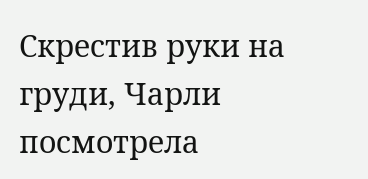Скрестив руки на груди, Чарли посмотрела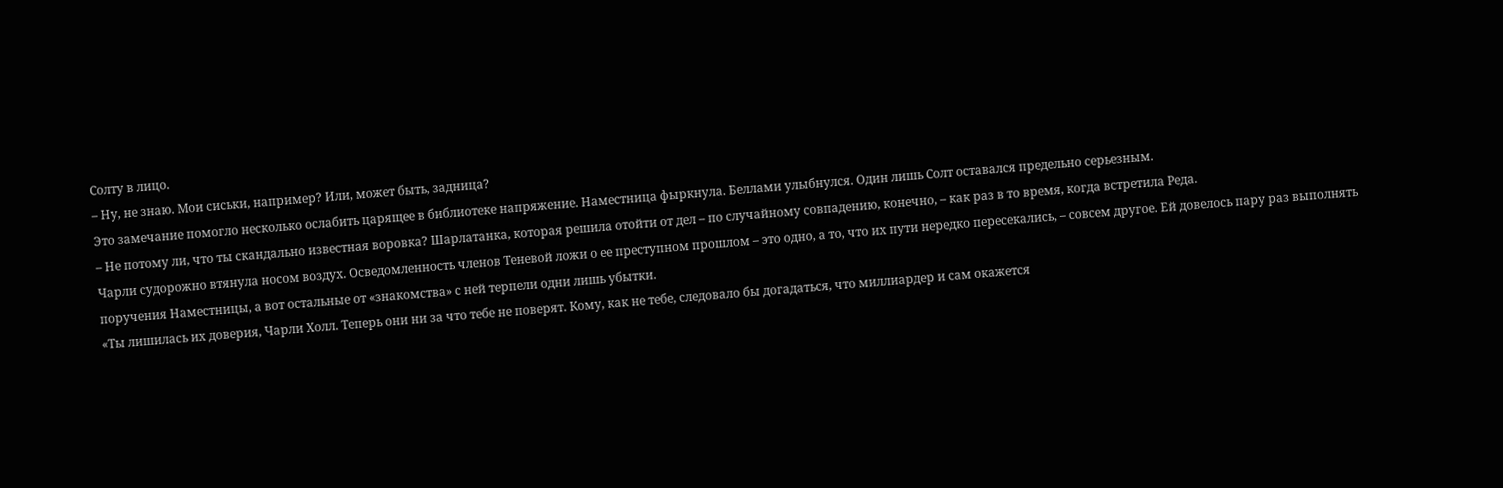Солту в лицо.
– Ну, не знаю. Мои сиськи, например? Или, может быть, задница?
Это замечание помогло несколько ослабить царящее в библиотеке напряжение. Наместница фыркнула. Беллами улыбнулся. Один лишь Солт оставался предельно серьезным.
– Не потому ли, что ты скандально известная воровка? Шарлатанка, которая решила отойти от дел – по случайному совпадению, конечно, – как раз в то время, когда встретила Реда.
Чарли судорожно втянула носом воздух. Осведомленность членов Теневой ложи о ее преступном прошлом – это одно, а то, что их пути нередко пересекались, – совсем другое. Ей довелось пару раз выполнять поручения Наместницы, а вот остальные от «знакомства» с ней терпели одни лишь убытки.
«Ты лишилась их доверия, Чарли Холл. Теперь они ни за что тебе не поверят. Кому, как не тебе, следовало бы догадаться, что миллиардер и сам окажется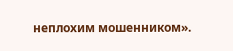неплохим мошенником».